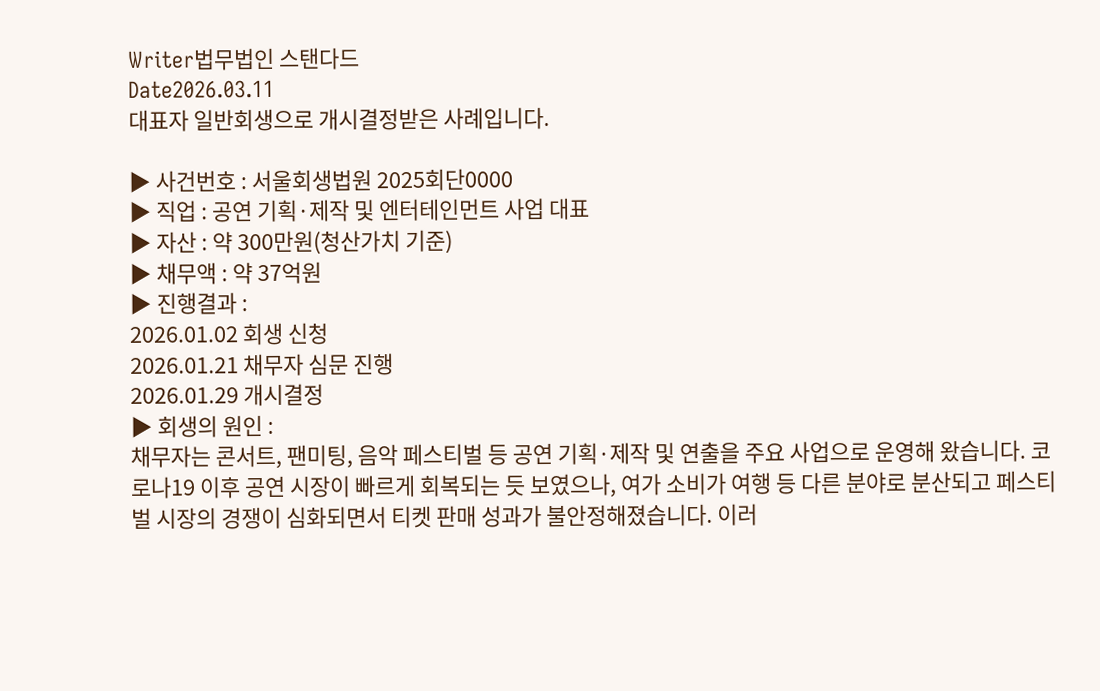Writer법무법인 스탠다드
Date2026.03.11
대표자 일반회생으로 개시결정받은 사례입니다.

▶ 사건번호 : 서울회생법원 2025회단0000
▶ 직업 : 공연 기획·제작 및 엔터테인먼트 사업 대표
▶ 자산 : 약 300만원(청산가치 기준)
▶ 채무액 : 약 37억원
▶ 진행결과 :
2026.01.02 회생 신청
2026.01.21 채무자 심문 진행
2026.01.29 개시결정
▶ 회생의 원인 :
채무자는 콘서트, 팬미팅, 음악 페스티벌 등 공연 기획·제작 및 연출을 주요 사업으로 운영해 왔습니다. 코로나19 이후 공연 시장이 빠르게 회복되는 듯 보였으나, 여가 소비가 여행 등 다른 분야로 분산되고 페스티벌 시장의 경쟁이 심화되면서 티켓 판매 성과가 불안정해졌습니다. 이러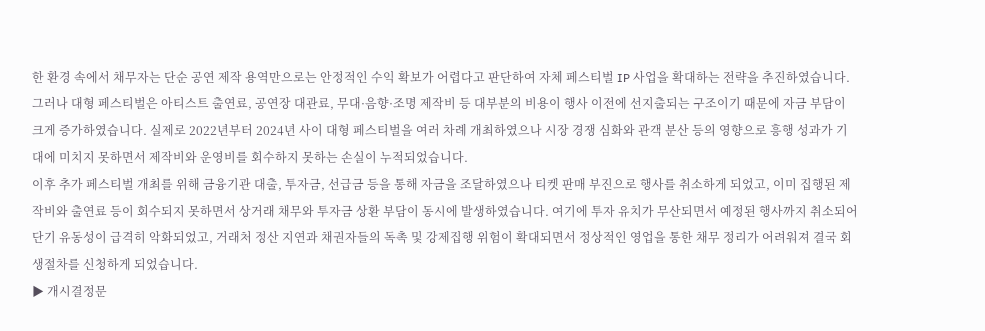한 환경 속에서 채무자는 단순 공연 제작 용역만으로는 안정적인 수익 확보가 어렵다고 판단하여 자체 페스티벌 IP 사업을 확대하는 전략을 추진하였습니다.
그러나 대형 페스티벌은 아티스트 출연료, 공연장 대관료, 무대·음향·조명 제작비 등 대부분의 비용이 행사 이전에 선지출되는 구조이기 때문에 자금 부담이 크게 증가하였습니다. 실제로 2022년부터 2024년 사이 대형 페스티벌을 여러 차례 개최하였으나 시장 경쟁 심화와 관객 분산 등의 영향으로 흥행 성과가 기대에 미치지 못하면서 제작비와 운영비를 회수하지 못하는 손실이 누적되었습니다.
이후 추가 페스티벌 개최를 위해 금융기관 대출, 투자금, 선급금 등을 통해 자금을 조달하였으나 티켓 판매 부진으로 행사를 취소하게 되었고, 이미 집행된 제작비와 출연료 등이 회수되지 못하면서 상거래 채무와 투자금 상환 부담이 동시에 발생하였습니다. 여기에 투자 유치가 무산되면서 예정된 행사까지 취소되어 단기 유동성이 급격히 악화되었고, 거래처 정산 지연과 채권자들의 독촉 및 강제집행 위험이 확대되면서 정상적인 영업을 통한 채무 정리가 어려워져 결국 회생절차를 신청하게 되었습니다.
▶ 개시결정문